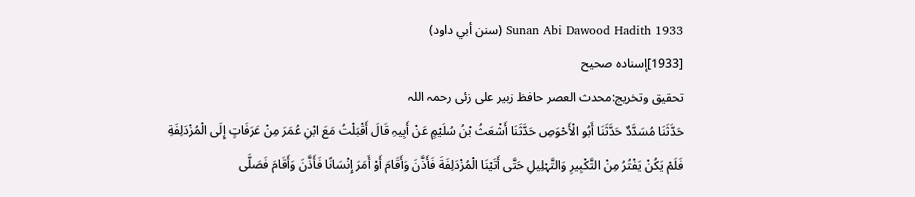Sunan Abi Dawood Hadith 1933 (سنن أبي داود)
[1933]إسنادہ صحیح
تحقیق وتخریج:محدث العصر حافظ زبیر علی زئی رحمہ اللہ
حَدَّثَنَا مُسَدَّدٌ حَدَّثَنَا أَبُو الْأَحْوَصِ حَدَّثَنَا أَشْعَثُ بْنُ سُلَيْمٍ عَنْ أَبِيہِ قَالَ أَقْبَلْتُ مَعَ ابْنِ عُمَرَ مِنْ عَرَفَاتٍ إِلَی الْمُزْدَلِفَةِ فَلَمْ يَكُنْ يَفْتُرُ مِنْ التَّكْبِيرِ وَالتَّہْلِيلِ حَتَّی أَتَيْنَا الْمُزْدَلِفَةَ فَأَذَّنَ وَأَقَامَ أَوْ أَمَرَ إِنْسَانًا فَأَذَّنَ وَأَقَامَ فَصَلَّی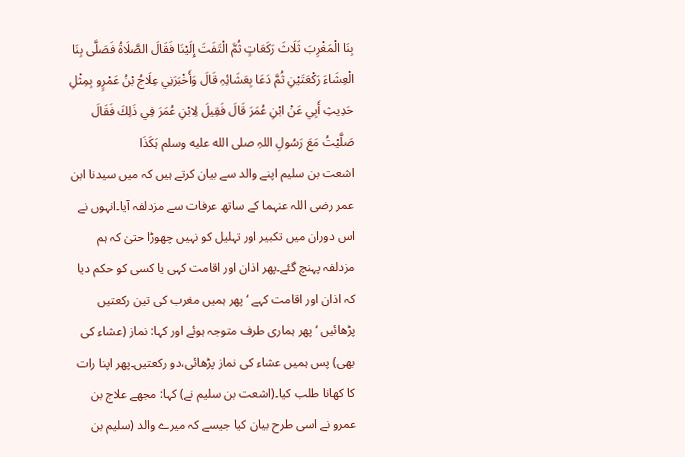بِنَا الْمَغْرِبَ ثَلَاثَ رَكَعَاتٍ ثُمَّ الْتَفَتَ إِلَيْنَا فَقَالَ الصَّلَاةُ فَصَلَّی بِنَا الْعِشَاءَ رَكْعَتَيْنِ ثُمَّ دَعَا بِعَشَائِہِ قَالَ وَأَخْبَرَنِي عِلَاجُ بْنُ عَمْرٍو بِمِثْلِ حَدِيثِ أَبِي عَنْ ابْنِ عُمَرَ قَالَ فَقِيلَ لِابْنِ عُمَرَ فِي ذَلِكَ فَقَالَ صَلَّيْتُ مَعَ رَسُولِ اللہِ صلى الله عليه وسلم ہَكَذَا
اشعت بن سلیم اپنے والد سے بیان کرتے ہیں کہ میں سیدنا ابن عمر رضی اللہ عنہما کے ساتھ عرفات سے مزدلفہ آیا۔انہوں نے اس دوران میں تکبیر اور تہلیل کو نہیں چھوڑا حتیٰ کہ ہم مزدلفہ پہنچ گئے۔پھر اذان اور اقامت کہی یا کسی کو حکم دیا کہ اذان اور اقامت کہے ‘ پھر ہمیں مغرب کی تین رکعتیں پڑھائیں ‘ پھر ہماری طرف متوجہ ہوئے اور کہا: نماز (عشاء کی بھی) پس ہمیں عشاء کی نماز پڑھائی،دو رکعتیں۔پھر اپنا رات کا کھانا طلب کیا۔(اشعت بن سلیم نے) کہا: مجھے علاج بن عمرو نے اسی طرح بیان کیا جیسے کہ میرے والد (سلیم بن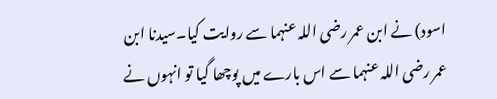اسود) نے ابن عمر رضی اللہ عنہما سے روایت کیا۔سیدنا ابن عمر رضی اللہ عنہما سے اس بارے میں پوچھا گیا تو انہوں نے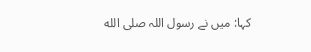کہا: میں نے رسول اللہ صلى الله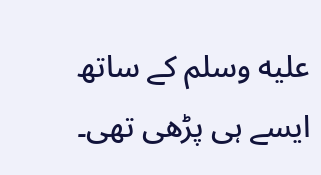عليه وسلم کے ساتھ ایسے ہی پڑھی تھی۔